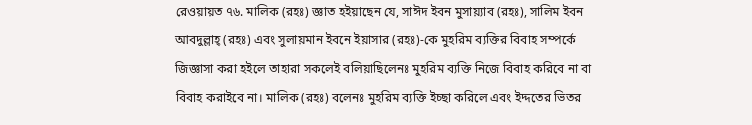রেওয়ায়ত ৭৬. মালিক (রহঃ) জ্ঞাত হইয়াছেন যে, সাঈদ ইবন মুসায়্যাব (রহঃ), সালিম ইবন আবদুল্লাহ্ (রহঃ) এবং সুলায়মান ইবনে ইয়াসার (রহঃ)-কে মুহরিম ব্যক্তির বিবাহ সম্পর্কে জিজ্ঞাসা করা হইলে তাহারা সকলেই বলিয়াছিলেনঃ মুহরিম ব্যক্তি নিজে বিবাহ করিবে না বা বিবাহ করাইবে না। মালিক (রহঃ) বলেনঃ মুহরিম ব্যক্তি ইচ্ছা করিলে এবং ইদ্দতের ভিতর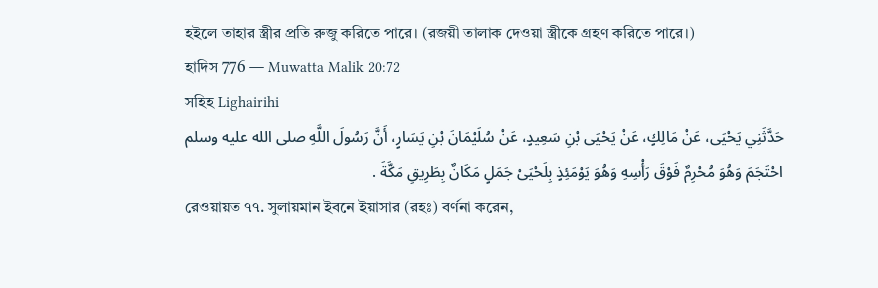হইলে তাহার স্ত্রীর প্রতি রুজু করিতে পারে। (রজয়ী তালাক দেওয়া স্ত্রীকে গ্রহণ করিতে পারে।)
হাদিস 776 — Muwatta Malik 20:72
সহিহ Lighairihi
حَدَّثَنِي يَحْيَى، عَنْ مَالِكٍ، عَنْ يَحْيَى بْنِ سَعِيدٍ، عَنْ سُلَيْمَانَ بْنِ يَسَارٍ، أَنَّ رَسُولَ اللَّهِ صلى الله عليه وسلم احْتَجَمَ وَهُوَ مُحْرِمٌ فَوْقَ رَأْسِهِ وَهُوَ يَوْمَئِذٍ بِلَحْيَىْ جَمَلٍ مَكَانٌ بِطَرِيقِ مَكَّةَ .
রেওয়ায়ত ৭৭. সুলায়মান ইবনে ইয়াসার (রহঃ) বর্ণনা করেন,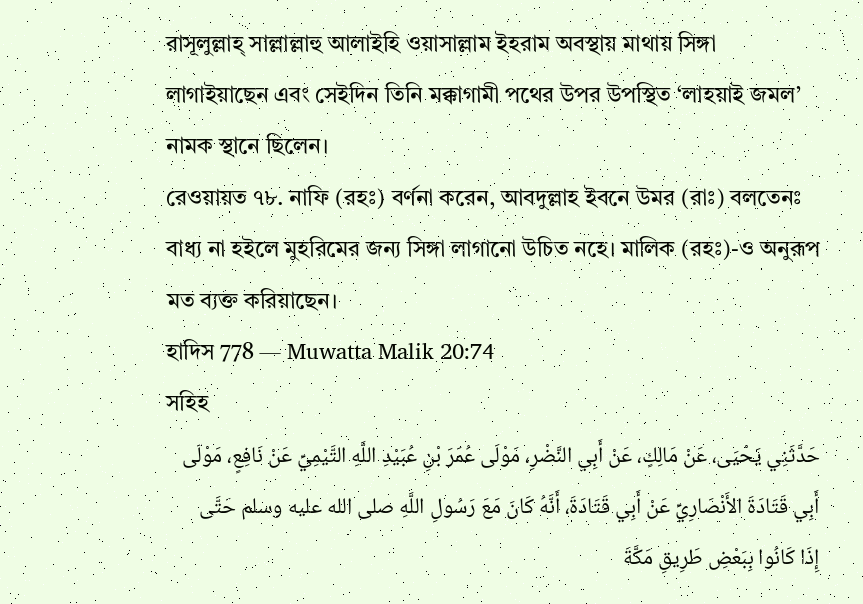রাসূলুল্লাহ্ সাল্লাল্লাহু আলাইহি ওয়াসাল্লাম ইহরাম অবস্থায় মাথায় সিঙ্গা লাগাইয়াছেন এবং সেইদিন তিনি মক্কাগামী পথের উপর উপস্থিত ‘লাহয়াই জমল’ নামক স্থানে ছিলেন।
রেওয়ায়ত ৭৮. নাফি (রহঃ) বর্ণনা করেন, আবদুল্লাহ ইবনে উমর (রাঃ) বলতেনঃ বাধ্য না হইলে মুহরিমের জন্য সিঙ্গা লাগানো উচিত নহে। মালিক (রহঃ)-ও অনুরূপ মত ব্যক্ত করিয়াছেন।
হাদিস 778 — Muwatta Malik 20:74
সহিহ
حَدَّثَنِي يَحْيَى، عَنْ مَالِكٍ، عَنْ أَبِي النَّضْرِ، مَوْلَى عُمَرَ بْنِ عُبَيْدِ اللَّهِ التَّيْمِيِّ عَنْ نَافِعٍ، مَوْلَى أَبِي قَتَادَةَ الأَنْصَارِيِّ عَنْ أَبِي قَتَادَةَ، أَنَّهُ كَانَ مَعَ رَسُولِ اللَّهِ صلى الله عليه وسلم حَتَّى إِذَا كَانُوا بِبَعْضِ طَرِيقِ مَكَّةَ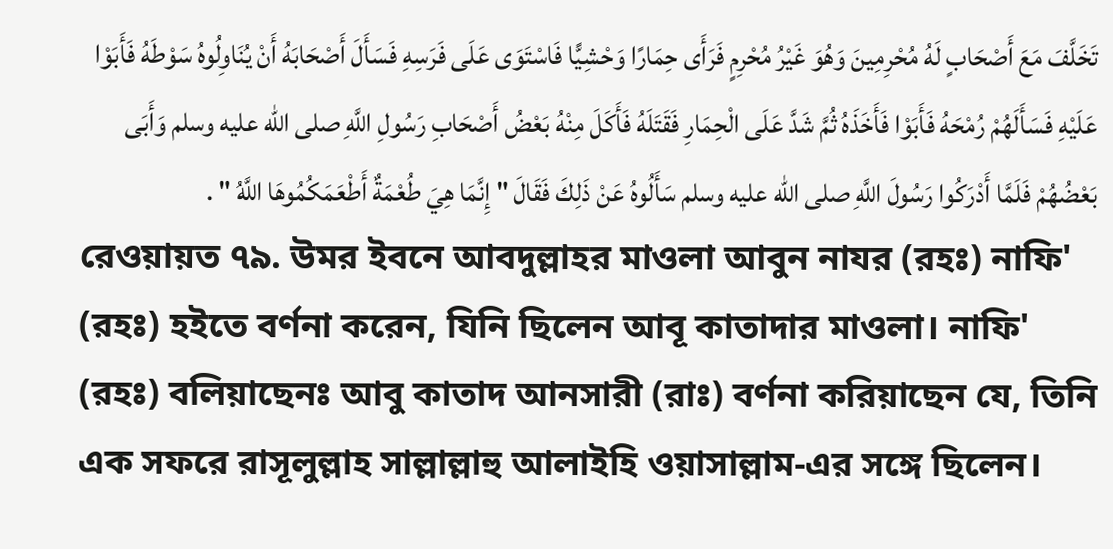تَخَلَّفَ مَعَ أَصْحَابٍ لَهُ مُحْرِمِينَ وَهُوَ غَيْرُ مُحْرِمٍ فَرَأَى حِمَارًا وَحْشِيًّا فَاسْتَوَى عَلَى فَرَسِهِ فَسَأَلَ أَصْحَابَهُ أَنْ يُنَاوِلُوهُ سَوْطَهُ فَأَبَوْا عَلَيْهِ فَسَأَلَهُمْ رُمْحَهُ فَأَبَوْا فَأَخَذَهُ ثُمَّ شَدَّ عَلَى الْحِمَارِ فَقَتَلَهُ فَأَكَلَ مِنْهُ بَعْضُ أَصْحَابِ رَسُولِ اللَّهِ صلى الله عليه وسلم وَأَبَى بَعْضُهُمْ فَلَمَّا أَدْرَكُوا رَسُولَ اللَّهِ صلى الله عليه وسلم سَأَلُوهُ عَنْ ذَلِكَ فَقَالَ " إِنَّمَا هِيَ طُعْمَةٌ أَطْعَمَكُمُوهَا اللَّهُ " .
রেওয়ায়ত ৭৯. উমর ইবনে আবদুল্লাহর মাওলা আবুন নাযর (রহঃ) নাফি' (রহঃ) হইতে বর্ণনা করেন, যিনি ছিলেন আবূ কাতাদার মাওলা। নাফি' (রহঃ) বলিয়াছেনঃ আবু কাতাদ আনসারী (রাঃ) বর্ণনা করিয়াছেন যে, তিনি এক সফরে রাসূলুল্লাহ সাল্লাল্লাহু আলাইহি ওয়াসাল্লাম-এর সঙ্গে ছিলেন।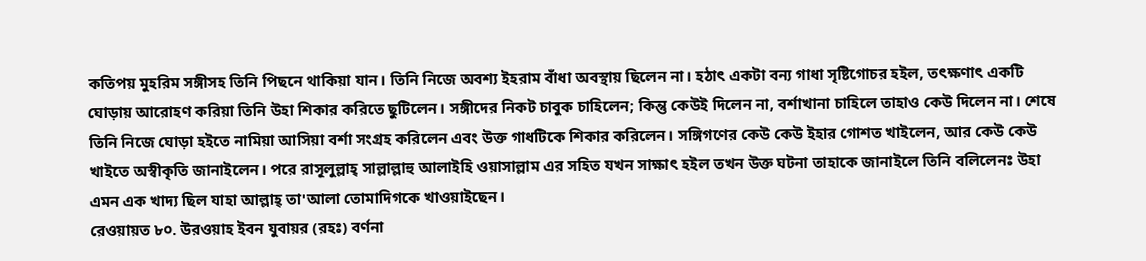কতিপয় মুহরিম সঙ্গীসহ তিনি পিছনে থাকিয়া যান। তিনি নিজে অবশ্য ইহরাম বাঁধা অবস্থায় ছিলেন না। হঠাৎ একটা বন্য গাধা সৃষ্টিগোচর হইল, তৎক্ষণাৎ একটি ঘোড়ায় আরোহণ করিয়া তিনি উহা শিকার করিতে ছুটিলেন। সঙ্গীদের নিকট চাবুক চাহিলেন; কিন্তু কেউই দিলেন না, বর্শাখানা চাহিলে তাহাও কেউ দিলেন না। শেষে তিনি নিজে ঘোড়া হইতে নামিয়া আসিয়া বর্শা সংগ্ৰহ করিলেন এবং উক্ত গাধটিকে শিকার করিলেন। সঙ্গিগণের কেউ কেউ ইহার গোশত খাইলেন, আর কেউ কেউ খাইতে অস্বীকৃতি জানাইলেন। পরে রাসূলুল্লাহ্ সাল্লাল্লাহু আলাইহি ওয়াসাল্লাম এর সহিত যখন সাক্ষাৎ হইল তখন উক্ত ঘটনা তাহাকে জানাইলে তিনি বলিলেনঃ উহা এমন এক খাদ্য ছিল যাহা আল্লাহ্ তা'আলা তোমাদিগকে খাওয়াইছেন।
রেওয়ায়ত ৮০. উরওয়াহ ইবন যুবায়র (রহঃ) বর্ণনা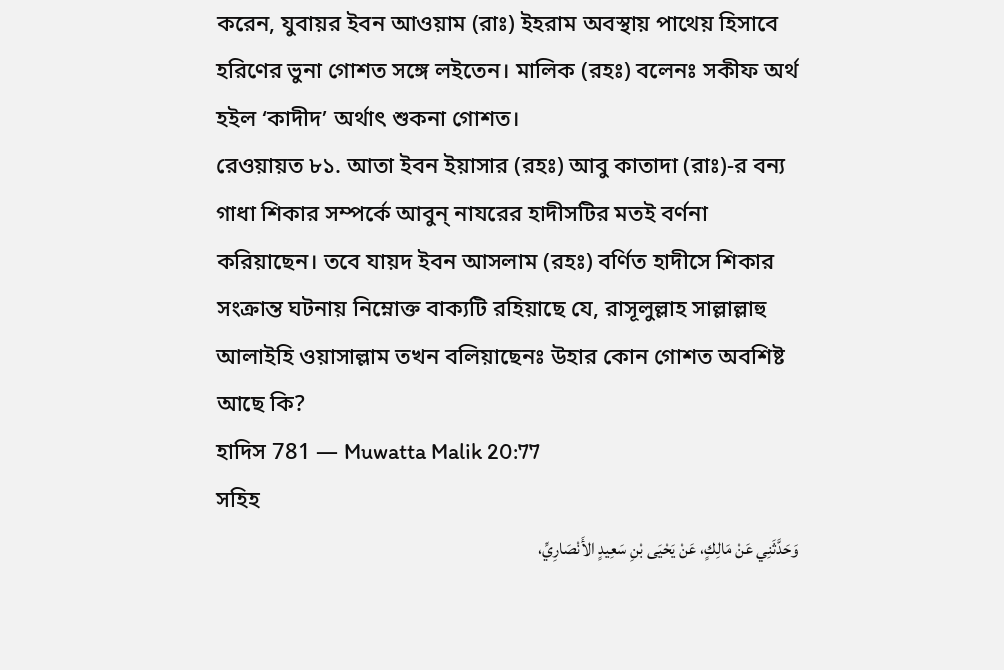করেন, যুবায়র ইবন আওয়াম (রাঃ) ইহরাম অবস্থায় পাথেয় হিসাবে হরিণের ভুনা গোশত সঙ্গে লইতেন। মালিক (রহঃ) বলেনঃ সকীফ অর্থ হইল ‘কাদীদ’ অর্থাৎ শুকনা গোশত।
রেওয়ায়ত ৮১. আতা ইবন ইয়াসার (রহঃ) আবু কাতাদা (রাঃ)-র বন্য গাধা শিকার সম্পর্কে আবুন্ নাযরের হাদীসটির মতই বর্ণনা করিয়াছেন। তবে যায়দ ইবন আসলাম (রহঃ) বর্ণিত হাদীসে শিকার সংক্রান্ত ঘটনায় নিম্নোক্ত বাক্যটি রহিয়াছে যে, রাসূলুল্লাহ সাল্লাল্লাহু আলাইহি ওয়াসাল্লাম তখন বলিয়াছেনঃ উহার কোন গোশত অবশিষ্ট আছে কি?
হাদিস 781 — Muwatta Malik 20:77
সহিহ
وَحَدَّثَنِي عَنْ مَالِكٍ، عَنْ يَحْيَى بْنِ سَعِيدٍ الأَنْصَارِيِّ،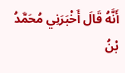أَنَّهُ قَالَ أَخْبَرَنِي مُحَمَّدُ بْنُ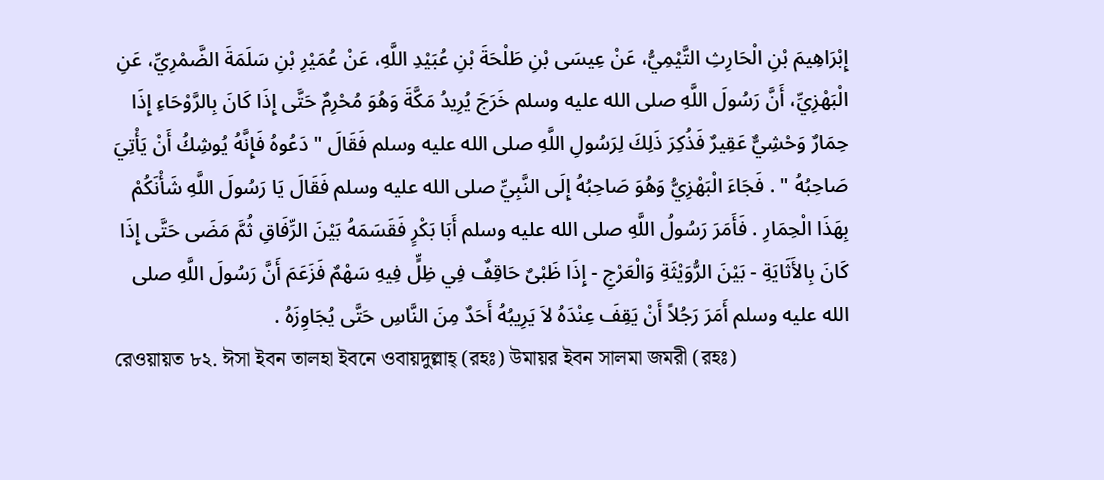إِبْرَاهِيمَ بْنِ الْحَارِثِ التَّيْمِيُّ، عَنْ عِيسَى بْنِ طَلْحَةَ بْنِ عُبَيْدِ اللَّهِ، عَنْ عُمَيْرِ بْنِ سَلَمَةَ الضَّمْرِيِّ، عَنِ الْبَهْزِيِّ، أَنَّ رَسُولَ اللَّهِ صلى الله عليه وسلم خَرَجَ يُرِيدُ مَكَّةَ وَهُوَ مُحْرِمٌ حَتَّى إِذَا كَانَ بِالرَّوْحَاءِ إِذَا حِمَارٌ وَحْشِيٌّ عَقِيرٌ فَذُكِرَ ذَلِكَ لِرَسُولِ اللَّهِ صلى الله عليه وسلم فَقَالَ " دَعُوهُ فَإِنَّهُ يُوشِكُ أَنْ يَأْتِيَ صَاحِبُهُ " . فَجَاءَ الْبَهْزِيُّ وَهُوَ صَاحِبُهُ إِلَى النَّبِيِّ صلى الله عليه وسلم فَقَالَ يَا رَسُولَ اللَّهِ شَأْنَكُمْ بِهَذَا الْحِمَارِ . فَأَمَرَ رَسُولُ اللَّهِ صلى الله عليه وسلم أَبَا بَكْرٍ فَقَسَمَهُ بَيْنَ الرِّفَاقِ ثُمَّ مَضَى حَتَّى إِذَا كَانَ بِالأَثَايَةِ - بَيْنَ الرُّوَيْثَةِ وَالْعَرْجِ - إِذَا ظَبْىٌ حَاقِفٌ فِي ظِلٍّ فِيهِ سَهْمٌ فَزَعَمَ أَنَّ رَسُولَ اللَّهِ صلى الله عليه وسلم أَمَرَ رَجُلاً أَنْ يَقِفَ عِنْدَهُ لاَ يَرِيبُهُ أَحَدٌ مِنَ النَّاسِ حَتَّى يُجَاوِزَهُ .
রেওয়ায়ত ৮২. ঈসা ইবন তালহা ইবনে ওবায়দুল্লাহ্ (রহঃ) উমায়র ইবন সালমা জমরী (রহঃ)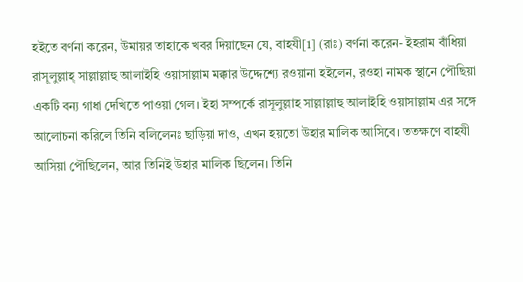হইতে বর্ণনা করেন, উমায়র তাহাকে খবর দিয়াছেন যে, বাহযী[1] (রাঃ) বর্ণনা করেন- ইহরাম বাঁধিয়া রাসূলুল্লাহ্ সাল্লাল্লাহু আলাইহি ওয়াসাল্লাম মক্কার উদ্দেশ্যে রওয়ানা হইলেন, রওহা নামক স্থানে পৌছিয়া একটি বন্য গাধা দেখিতে পাওয়া গেল। ইহা সম্পর্কে রাসূলুল্লাহ সাল্লাল্লাহু আলাইহি ওয়াসাল্লাম এর সঙ্গে আলোচনা করিলে তিনি বলিলেনঃ ছাড়িয়া দাও, এখন হয়তো উহার মালিক আসিবে। ততক্ষণে বাহযী আসিয়া পৌছিলেন, আর তিনিই উহার মালিক ছিলেন। তিনি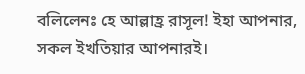বলিলেনঃ হে আল্লাহ্র রাসূল! ইহা আপনার, সকল ইখতিয়ার আপনারই।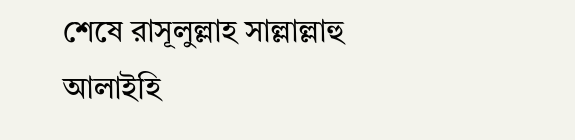শেষে রাসূলুল্লাহ সাল্লাল্লাহু আলাইহি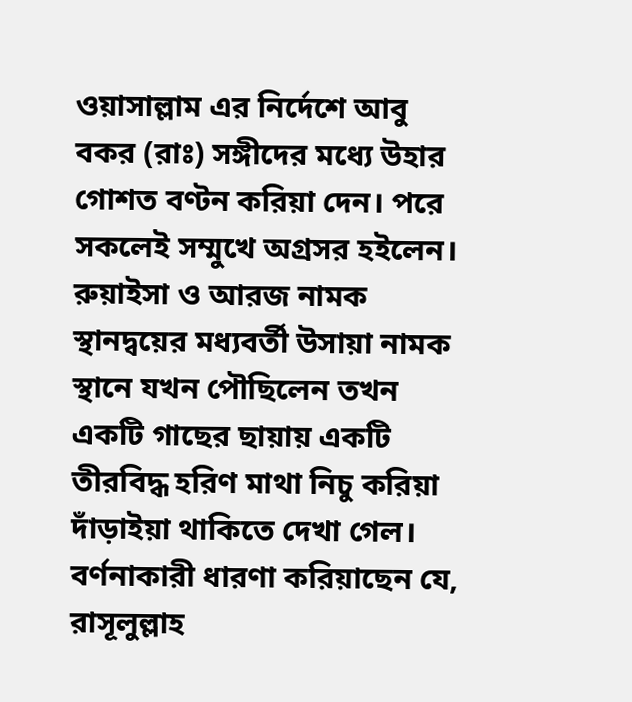ওয়াসাল্লাম এর নির্দেশে আবু বকর (রাঃ) সঙ্গীদের মধ্যে উহার গোশত বণ্টন করিয়া দেন। পরে সকলেই সম্মুখে অগ্রসর হইলেন। রুয়াইসা ও আরজ নামক স্থানদ্বয়ের মধ্যবর্তী উসায়া নামক স্থানে যখন পৌছিলেন তখন একটি গাছের ছায়ায় একটি তীরবিদ্ধ হরিণ মাথা নিচু করিয়া দাঁড়াইয়া থাকিতে দেখা গেল। বর্ণনাকারী ধারণা করিয়াছেন যে, রাসূলুল্লাহ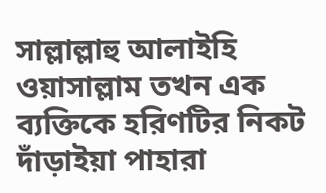সাল্লাল্লাহু আলাইহি ওয়াসাল্লাম তখন এক ব্যক্তিকে হরিণটির নিকট দাঁড়াইয়া পাহারা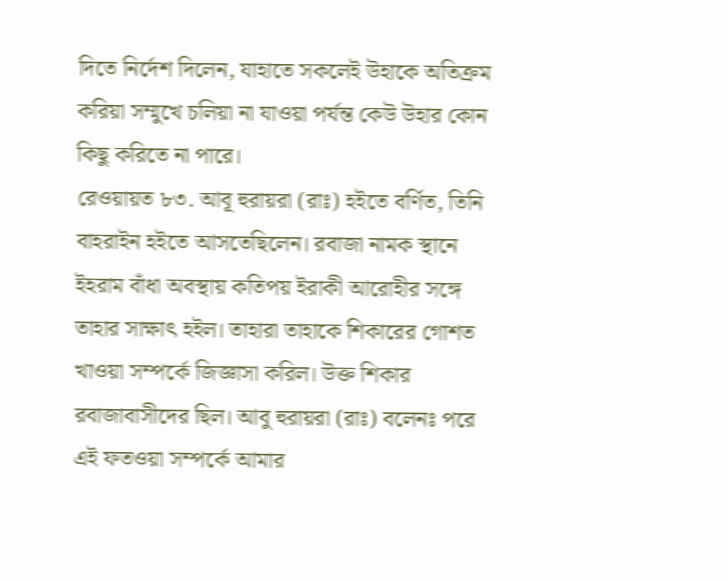দিতে নির্দেশ দিলেন, যাহাতে সকলেই উহাকে অতিক্রম করিয়া সম্মুখে চলিয়া না যাওয়া পর্যন্ত কেউ উহার কোন কিছু করিতে না পারে।
রেওয়ায়ত ৮৩. আবূ হুরায়রা (রাঃ) হইতে বর্ণিত, তিনি বাহরাইন হইতে আসতেছিলেন। রবাজা নামক স্থানে ইহরাম বাঁধা অবস্থায় কতিপয় ইরাকী আরোহীর সঙ্গে তাহার সাক্ষাৎ হইল। তাহারা তাহাকে শিকারের গোশত খাওয়া সম্পর্কে জিজ্ঞাসা করিল। উক্ত শিকার রবাজাবাসীদের ছিল। আবু হুরায়রা (রাঃ) বলেনঃ পরে এই ফতওয়া সম্পর্কে আমার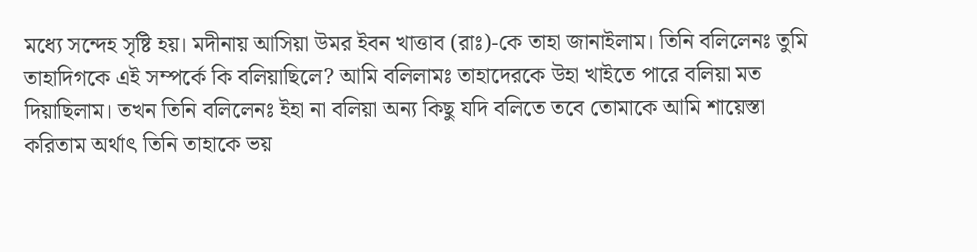মধ্যে সন্দেহ সৃষ্টি হয়। মদীনায় আসিয়া উমর ইবন খাত্তাব (রাঃ)-কে তাহা জানাইলাম। তিনি বলিলেনঃ তুমি তাহাদিগকে এই সম্পর্কে কি বলিয়াছিলে? আমি বলিলামঃ তাহাদেরকে উহা খাইতে পারে বলিয়া মত দিয়াছিলাম। তখন তিনি বলিলেনঃ ইহা না বলিয়া অন্য কিছু যদি বলিতে তবে তোমাকে আমি শায়েস্তা করিতাম অর্থাৎ তিনি তাহাকে ভয়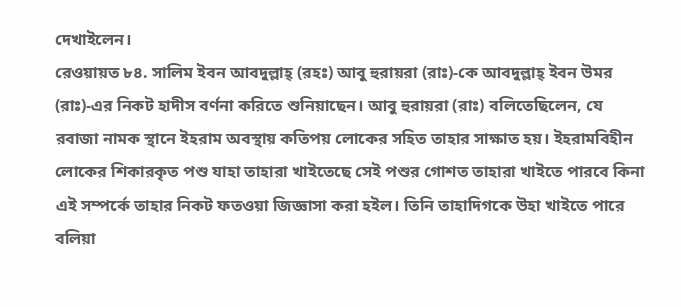দেখাইলেন।
রেওয়ায়ত ৮৪. সালিম ইবন আবদুল্লাহ্ (রহঃ) আবু হুরায়রা (রাঃ)-কে আবদুল্লাহ্ ইবন উমর (রাঃ)-এর নিকট হাদীস বর্ণনা করিতে শুনিয়াছেন। আবু হুরায়রা (রাঃ) বলিতেছিলেন, যে রবাজা নামক স্থানে ইহরাম অবস্থায় কতিপয় লোকের সহিত তাহার সাক্ষাত হয়। ইহরামবিহীন লোকের শিকারকৃত পশু যাহা তাহারা খাইতেছে সেই পশুর গোশত তাহারা খাইতে পারবে কিনা এই সম্পর্কে তাহার নিকট ফতওয়া জিজ্ঞাসা করা হইল। তিনি তাহাদিগকে উহা খাইতে পারে বলিয়া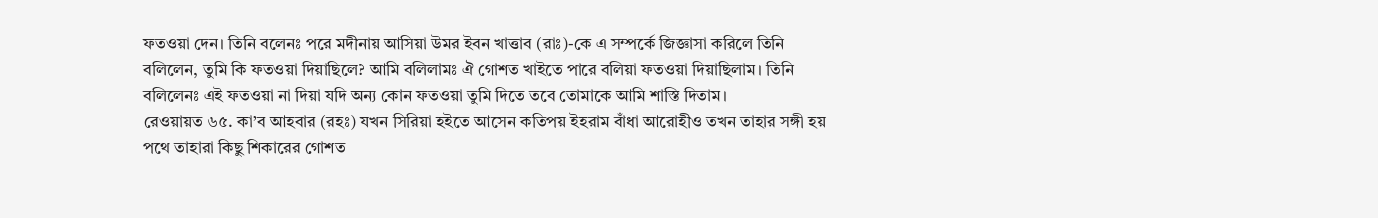ফতওয়া দেন। তিনি বলেনঃ পরে মদীনায় আসিয়া উমর ইবন খাত্তাব (রাঃ)-কে এ সম্পর্কে জিজ্ঞাসা করিলে তিনি বলিলেন, তুমি কি ফতওয়া দিয়াছিলে? আমি বলিলামঃ ঐ গোশত খাইতে পারে বলিয়া ফতওয়া দিয়াছিলাম। তিনি বলিলেনঃ এই ফতওয়া না দিয়া যদি অন্য কোন ফতওয়া তুমি দিতে তবে তোমাকে আমি শাস্তি দিতাম।
রেওয়ায়ত ৬৫. কা’ব আহবার (রহঃ) যখন সিরিয়া হইতে আসেন কতিপয় ইহরাম বাঁধা আরোহীও তখন তাহার সঙ্গী হয় পথে তাহারা কিছু শিকারের গোশত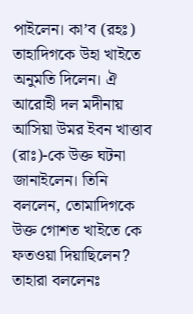পাইলেন। কা’ব (রহঃ) তাহাদিগকে উহা খাইতে অনুমতি দিলেন। ঐ আরোহী দল মদীনায় আসিয়া উমর ইবন খাত্তাব (রাঃ)-কে উক্ত ঘটনা জানাইলেন। তিনি বললেন, তোমাদিগকে উক্ত গোশত খাইতে কে ফতওয়া দিয়াছিলেন? তাহারা বললেনঃ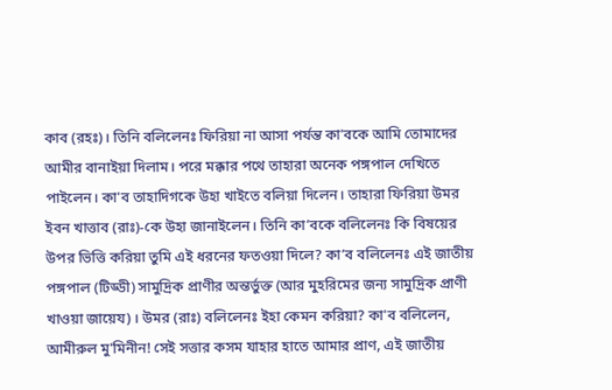কাব (রহঃ)। তিনি বলিলেনঃ ফিরিয়া না আসা পর্যন্ত কা'বকে আমি তোমাদের আমীর বানাইয়া দিলাম। পরে মক্কার পথে তাহারা অনেক পঙ্গপাল দেখিতে পাইলেন। কা'ব তাহাদিগকে উহা খাইতে বলিয়া দিলেন। তাহারা ফিরিয়া উমর ইবন খাত্তাব (রাঃ)-কে উহা জানাইলেন। তিনি কা’বকে বলিলেনঃ কি বিষয়ের উপর ভিত্তি করিয়া তুমি এই ধরনের ফতওয়া দিলে? কা’ব বলিলেনঃ এই জাতীয় পঙ্গপাল (টিড্ডী) সামুদ্রিক প্রাণীর অন্তর্ভুক্ত (আর মুহরিমের জন্য সামুদ্রিক প্রাণী খাওয়া জায়েয) । উমর (রাঃ) বলিলেনঃ ইহা কেমন করিয়া? কা'ব বলিলেন, আমীরুল মু'মিনীন! সেই সত্তার কসম যাহার হাতে আমার প্রাণ, এই জাতীয়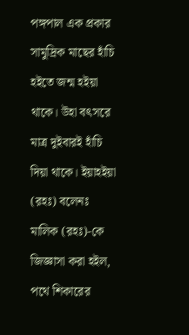পঙ্গপাল এক প্রকার সামুদ্রিক মাছের হাঁচি হইতে জন্ম হইয়া থাকে। উহা বৎসরে মাত্র দুইবারই হাঁচি দিয়া থাকে। ইয়াহইয়া (রহঃ) বলেনঃ মালিক (রহঃ)-কে জিজ্ঞাসা করা হইল, পথে শিকারের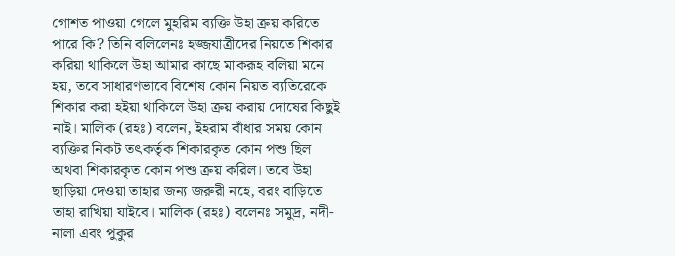গোশত পাওয়া গেলে মুহরিম ব্যক্তি উহা ক্রয় করিতে পারে কি? তিনি বলিলেনঃ হজ্জযাত্রীদের নিয়তে শিকার করিয়া থাকিলে উহা আমার কাছে মাকরূহ বলিয়া মনে হয়, তবে সাধারণভাবে বিশেষ কোন নিয়ত ব্যতিরেকে শিকার করা হইয়া থাকিলে উহা ক্রয় করায় দোষের কিছুই নাই। মালিক (রহঃ) বলেন, ইহরাম বাঁধার সময় কোন ব্যক্তির নিকট তৎকর্তৃক শিকারকৃত কোন পশু ছিল অথবা শিকারকৃত কোন পশু ক্রয় করিল। তবে উহা ছাড়িয়া দেওয়া তাহার জন্য জরুরী নহে, বরং বাড়িতে তাহা রাখিয়া যাইবে। মালিক (রহঃ) বলেনঃ সমুদ্র, নদী-নালা এবং পুকুর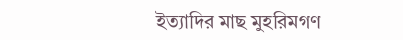ইত্যাদির মাছ মুহরিমগণ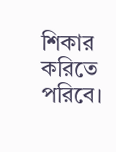শিকার করিতে পরিবে।